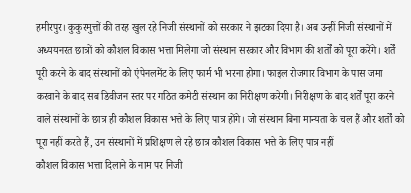हमीरपुर। कुकुरमुत्तों की तरह खुल रहे निजी संस्थानों को सरकार ने झटका दिया है। अब उन्हीं निजी संस्थानों में अध्ययनरत छात्रों को कौशल विकास भत्ता मिलेगा जो संस्थान सरकार और विभाग की शर्तों को पूरा करेंगे। शर्तें पूरी करने के बाद संस्थानों को एंपेनलमेंट के लिए फार्म भी भरना होगा। फाइल रोजगार विभाग के पास जमा करवाने के बाद सब डिवीजन स्तर पर गठित कमेटी संस्थान का निरीक्षण करेगी। निरीक्षण के बाद शर्तें पूरा करने वाले संस्थानों के छात्र ही कौशल विकास भत्ते के लिए पात्र होंगे। जो संस्थान बिना मान्यता के चल हैं और शर्तों को पूरा नहीं करते हैं, उन संस्थानों में प्रशिक्षण ले रहे छात्र कौशल विकास भत्ते के लिए पात्र नहीं
कौशल विकास भत्ता दिलाने के नाम पर निजी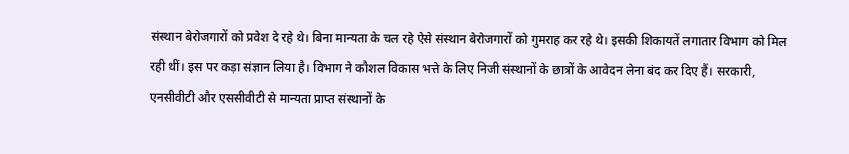संस्थान बेरोजगारों को प्रवेश दे रहे थे। बिना मान्यता के चल रहे ऐसे संस्थान बेरोजगारों को गुमराह कर रहे थे। इसकी शिकायतें लगातार विभाग को मिल रही थीं। इस पर कड़ा संज्ञान लिया है। विभाग ने कौशल विकास भत्ते के लिए निजी संस्थानों के छात्रों के आवेदन लेना बंद कर दिए हैं। सरकारी, एनसीवीटी और एससीवीटी से मान्यता प्राप्त संस्थानों के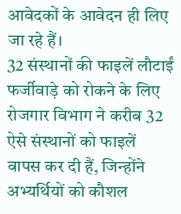आवेदकों के आवेदन ही लिए जा रहे हैं।
32 संस्थानों की फाइलें लौटाईं
फर्जीवाड़े को रोकने के लिए रोजगार विभाग ने करीब 32 ऐसे संस्थानों को फाइलें वापस कर दी हैं, जिन्होंने अभ्यर्थियों को कौशल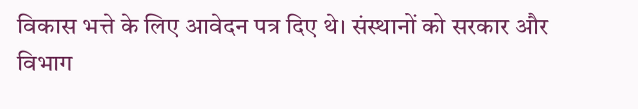विकास भत्ते के लिए आवेदन पत्र दिए थे। संस्थानों को सरकार और विभाग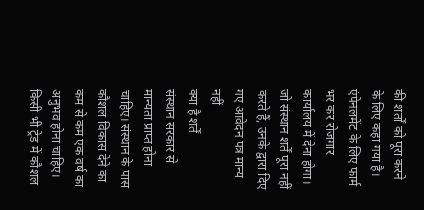की शर्तों को पूरा करने के लिए कहा गया है। एंपेनलमेंट के लिए फार्म भर कर रोजगार कार्यालय में देना होगा। जो संस्थान शर्तें पूरा नहीं करते हैं, उनके द्वारा दिए गए आवेदन पत्र मान्य नहीं
क्या है शर्तें
संस्थान सरकार से मान्यता प्राप्त होना चाहिए। संस्थान के पास कौशल विकास देने का कम से कम एक वर्ष का अनुभव होना चाहिए। किसी भी ट्रेड में कौशल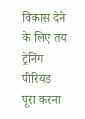विकास देने के लिए तय ट्रेनिंग पीरियड पूरा करना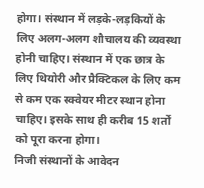होगा। संस्थान में लड़के-लड़कियों के लिए अलग-अलग शौचालय की व्यवस्था होनी चाहिए। संस्थान में एक छात्र के लिए थियोरी और प्रैक्टिकल के लिए कम से कम एक स्क्वेयर मीटर स्थान होना चाहिए। इसके साथ ही करीब 15 शर्तों को पूरा करना होगा।
निजी संस्थानों के आवेदन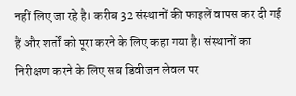नहीं लिए जा रहे है। करीब 32 संस्थानों की फाइलें वापस कर दी गई हैं और शर्तों को पूरा करने के लिए कहा गया है। संस्थानों का निरीक्षण करने के लिए सब डिवीजन लेवल पर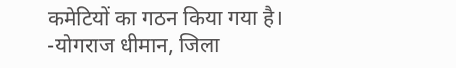कमेटियों का गठन किया गया है।
-योगराज धीमान, जिला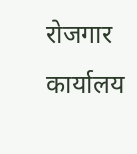रोजगार कार्यालय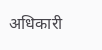अधिकारी